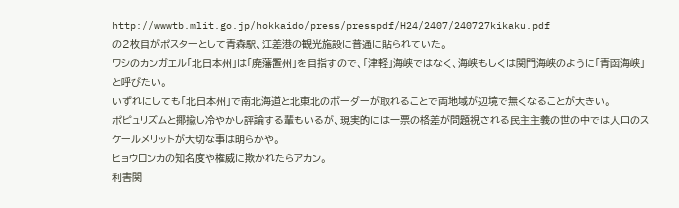http://wwwtb.mlit.go.jp/hokkaido/press/presspdf/H24/2407/240727kikaku.pdf
の2枚目がポスターとして青森駅、江差港の観光施設に普通に貼られていた。
ワシのカンガエル「北日本州」は「廃藩置州」を目指すので、「津軽」海峡ではなく、海峡もしくは関門海峡のように「青函海峡」と呼びたい。
いずれにしても「北日本州」で南北海道と北東北のボーダーが取れることで両地域が辺境で無くなることが大きい。
ポピュリズムと揶揄し冷やかし評論する輩もいるが、現実的には一票の格差が問題視される民主主義の世の中では人口のスケールメリットが大切な事は明らかや。
ヒョウロンカの知名度や権威に欺かれたらアカン。
利害関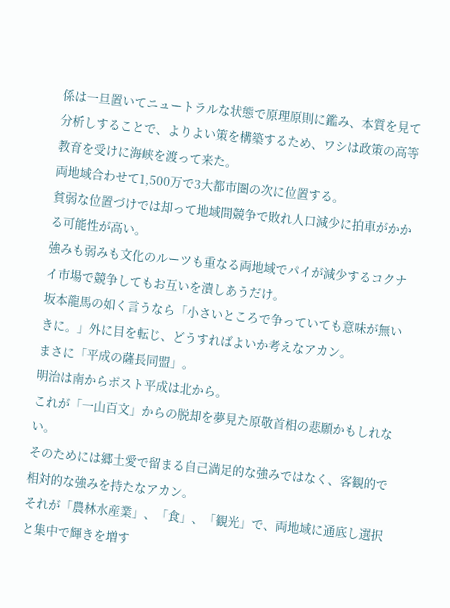係は一旦置いてニュートラルな状態で原理原則に鑑み、本質を見て分析しすることで、よりよい策を構築するため、ワシは政策の高等教育を受けに海峡を渡って来た。
両地域合わせて1,500万で3大都市圏の次に位置する。
貧弱な位置づけでは却って地域間競争で敗れ人口減少に拍車がかかる可能性が高い。
強みも弱みも文化のルーツも重なる両地域でパイが減少するコクナイ市場で競争してもお互いを潰しあうだけ。
坂本龍馬の如く言うなら「小さいところで争っていても意味が無いきに。」外に目を転じ、どうすればよいか考えなアカン。
まさに「平成の薩長同盟」。
明治は南からポスト平成は北から。
これが「一山百文」からの脱却を夢見た原敬首相の悲願かもしれない。
そのためには郷土愛で留まる自己満足的な強みではなく、客観的で相対的な強みを持たなアカン。
それが「農林水産業」、「食」、「観光」で、両地域に通底し選択と集中で輝きを増す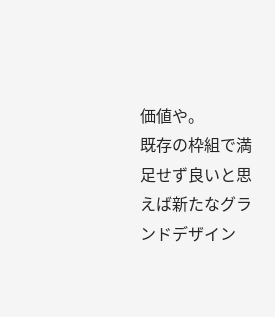価値や。
既存の枠組で満足せず良いと思えば新たなグランドデザイン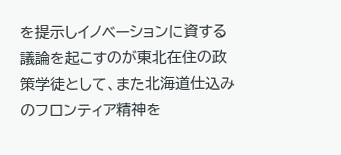を提示しイノベーションに資する議論を起こすのが東北在住の政策学徒として、また北海道仕込みのフロンティア精神を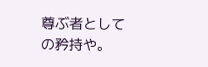尊ぶ者としての矜持や。